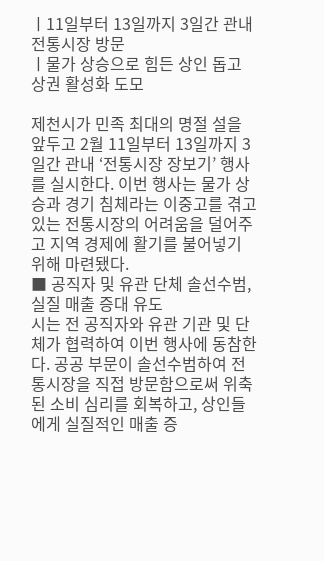ㅣ11일부터 13일까지 3일간 관내 전통시장 방문
ㅣ물가 상승으로 힘든 상인 돕고 상권 활성화 도모

제천시가 민족 최대의 명절 설을 앞두고 2월 11일부터 13일까지 3일간 관내 ‘전통시장 장보기’ 행사를 실시한다. 이번 행사는 물가 상승과 경기 침체라는 이중고를 겪고 있는 전통시장의 어려움을 덜어주고 지역 경제에 활기를 불어넣기 위해 마련됐다.
■ 공직자 및 유관 단체 솔선수범, 실질 매출 증대 유도
시는 전 공직자와 유관 기관 및 단체가 협력하여 이번 행사에 동참한다. 공공 부문이 솔선수범하여 전통시장을 직접 방문함으로써 위축된 소비 심리를 회복하고, 상인들에게 실질적인 매출 증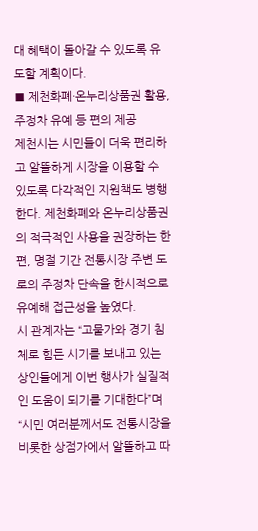대 혜택이 돌아갈 수 있도록 유도할 계획이다.
■ 제천화폐·온누리상품권 활용, 주정차 유예 등 편의 제공
제천시는 시민들이 더욱 편리하고 알뜰하게 시장을 이용할 수 있도록 다각적인 지원책도 병행한다. 제천화폐와 온누리상품권의 적극적인 사용을 권장하는 한편, 명절 기간 전통시장 주변 도로의 주정차 단속을 한시적으로 유예해 접근성을 높였다.
시 관계자는 “고물가와 경기 침체로 힘든 시기를 보내고 있는 상인들에게 이번 행사가 실질적인 도움이 되기를 기대한다”며 “시민 여러분께서도 전통시장을 비롯한 상점가에서 알뜰하고 따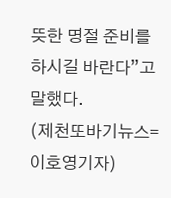뜻한 명절 준비를 하시길 바란다”고 말했다.
(제천또바기뉴스=이호영기자)